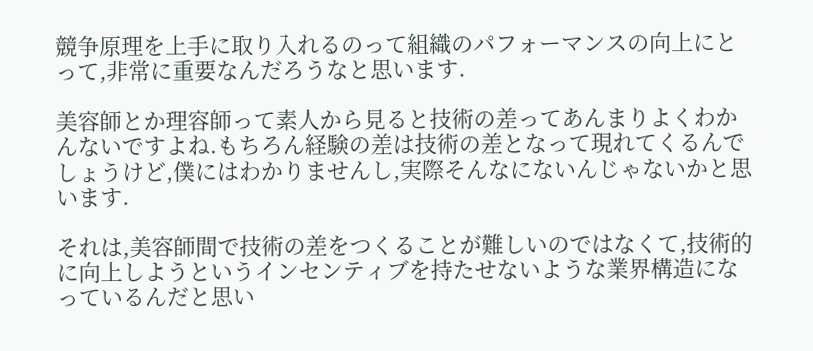競争原理を上手に取り入れるのって組織のパフォーマンスの向上にとって,非常に重要なんだろうなと思います.

美容師とか理容師って素人から見ると技術の差ってあんまりよくわかんないですよね.もちろん経験の差は技術の差となって現れてくるんでしょうけど,僕にはわかりませんし,実際そんなにないんじゃないかと思います.

それは,美容師間で技術の差をつくることが難しいのではなくて,技術的に向上しようというインセンティブを持たせないような業界構造になっているんだと思い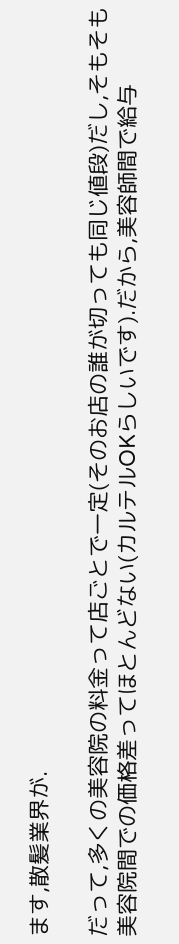ます,散髪業界が.

だって,多くの美容院の料金って店ごとで一定(そのお店の誰が切っても同じ値段)だし,そもそも美容院間での価格差ってほとんどない(カルテルOKらしいです).だから,美容師間で給与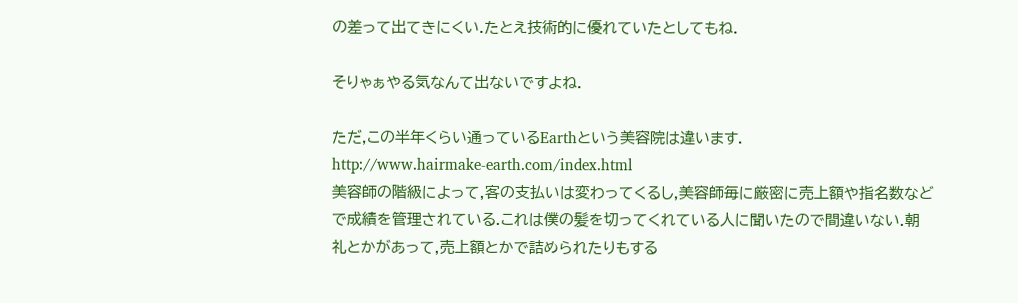の差って出てきにくい.たとえ技術的に優れていたとしてもね.

そりゃぁやる気なんて出ないですよね.

ただ,この半年くらい通っているEarthという美容院は違います.
http://www.hairmake-earth.com/index.html
美容師の階級によって,客の支払いは変わってくるし,美容師毎に厳密に売上額や指名数などで成績を管理されている.これは僕の髪を切ってくれている人に聞いたので間違いない.朝礼とかがあって,売上額とかで詰められたりもする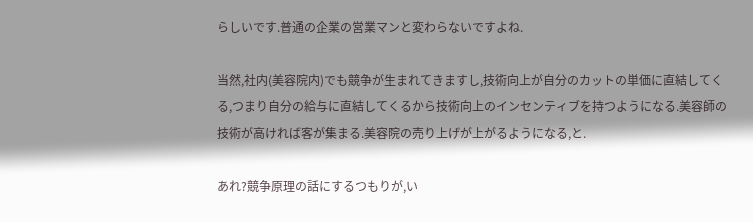らしいです.普通の企業の営業マンと変わらないですよね.

当然,社内(美容院内)でも競争が生まれてきますし,技術向上が自分のカットの単価に直結してくる,つまり自分の給与に直結してくるから技術向上のインセンティブを持つようになる.美容師の技術が高ければ客が集まる.美容院の売り上げが上がるようになる,と.

あれ?競争原理の話にするつもりが,い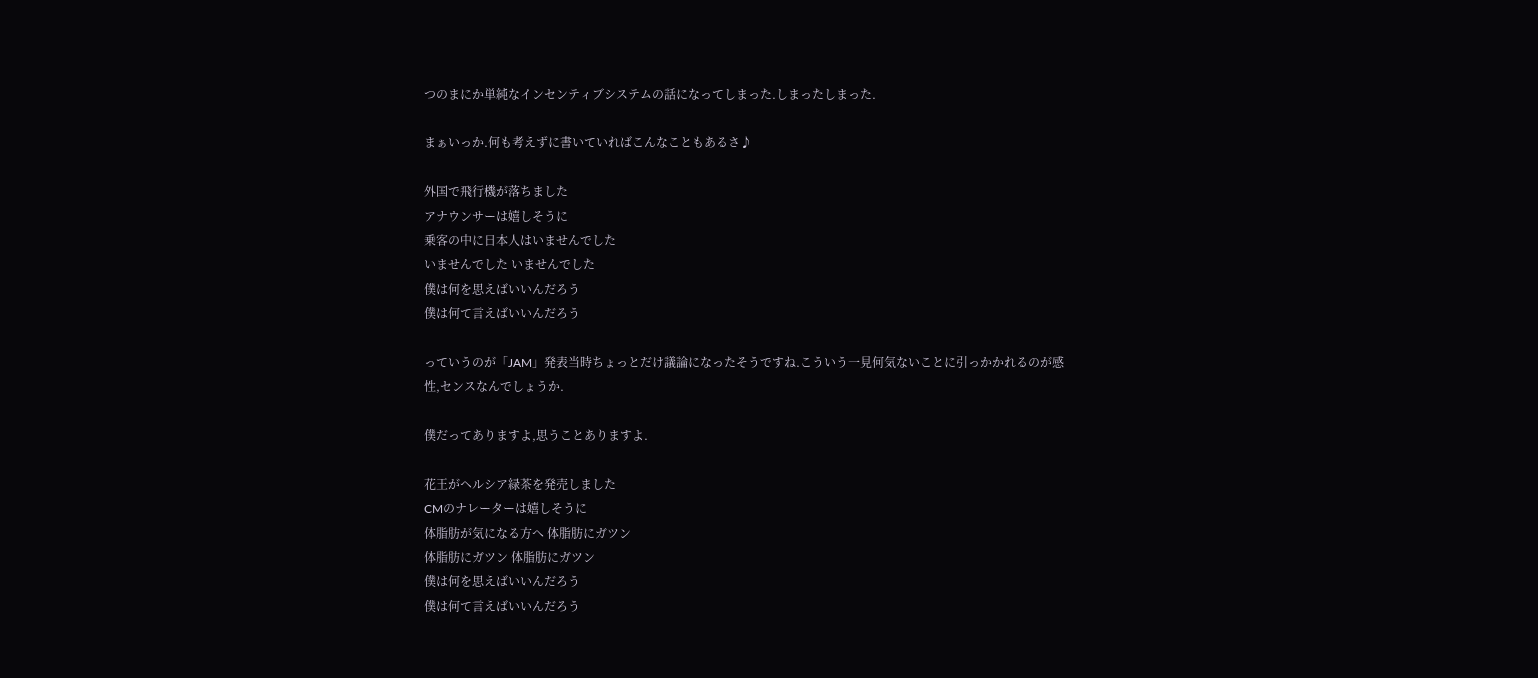つのまにか単純なインセンティブシステムの話になってしまった.しまったしまった.

まぁいっか.何も考えずに書いていればこんなこともあるさ♪

外国で飛行機が落ちました
アナウンサーは嬉しそうに
乗客の中に日本人はいませんでした
いませんでした いませんでした
僕は何を思えばいいんだろう
僕は何て言えばいいんだろう

っていうのが「JAM」発表当時ちょっとだけ議論になったそうですね.こういう一見何気ないことに引っかかれるのが感性,センスなんでしょうか.

僕だってありますよ,思うことありますよ.

花王がヘルシア緑茶を発売しました
CMのナレーターは嬉しそうに
体脂肪が気になる方へ 体脂肪にガツン
体脂肪にガツン 体脂肪にガツン
僕は何を思えばいいんだろう
僕は何て言えばいいんだろう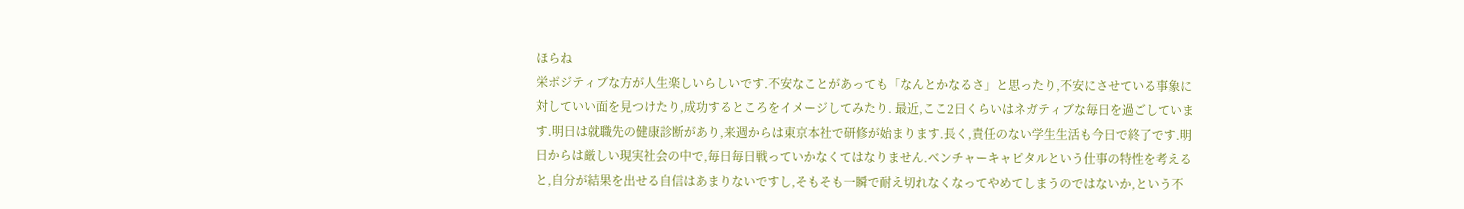ほらね
栄ポジティブな方が人生楽しいらしいです.不安なことがあっても「なんとかなるさ」と思ったり,不安にさせている事象に対していい面を見つけたり,成功するところをイメージしてみたり. 最近,ここ2日くらいはネガティブな毎日を過ごしています.明日は就職先の健康診断があり,来週からは東京本社で研修が始まります.長く,責任のない学生生活も今日で終了です.明日からは厳しい現実社会の中で,毎日毎日戦っていかなくてはなりません.ベンチャーキャピタルという仕事の特性を考えると,自分が結果を出せる自信はあまりないですし,そもそも一瞬で耐え切れなくなってやめてしまうのではないか,という不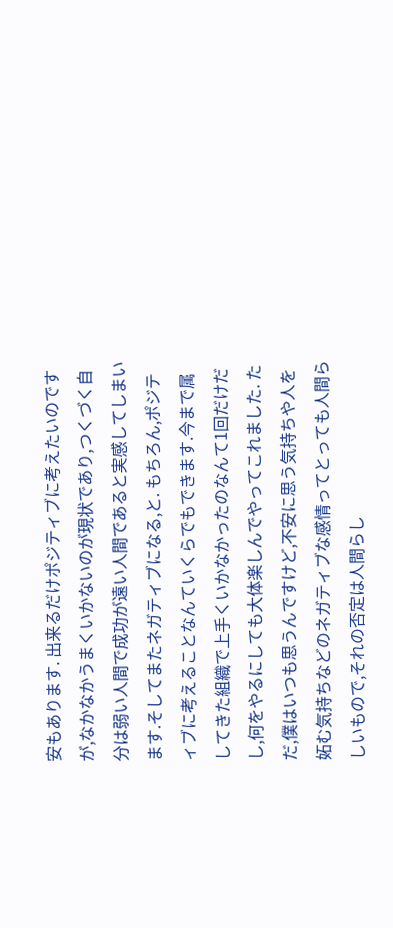安もあります. 出来るだけポジティブに考えたいのですが,なかなかうまくいかないのが現状であり,つくづく自分は弱い人間で成功が遠い人間であると実感してしまいます.そしてまたネガティブになる,と. もちろん,ポジティブに考えることなんていくらでもできます.今まで属してきた組織で上手くいかなかったのなんて1回だけだし,何をやるにしても大体楽しんでやってこれました. ただ,僕はいつも思うんですけど,不安に思う気持ちや人を妬む気持ちなどのネガティブな感情ってとっても人間らしいもので,それの否定は人間らし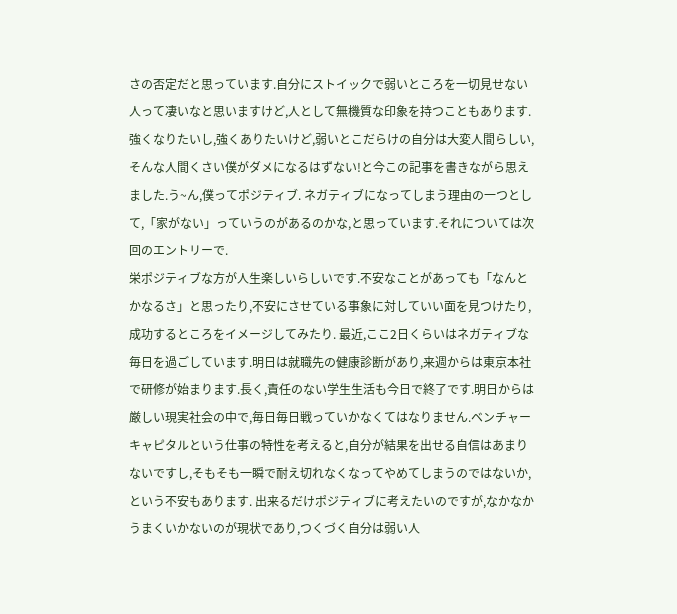さの否定だと思っています.自分にストイックで弱いところを一切見せない人って凄いなと思いますけど,人として無機質な印象を持つこともあります.強くなりたいし,強くありたいけど,弱いとこだらけの自分は大変人間らしい,そんな人間くさい僕がダメになるはずない!と今この記事を書きながら思えました.う~ん,僕ってポジティブ. ネガティブになってしまう理由の一つとして,「家がない」っていうのがあるのかな,と思っています.それについては次回のエントリーで.
栄ポジティブな方が人生楽しいらしいです.不安なことがあっても「なんとかなるさ」と思ったり,不安にさせている事象に対していい面を見つけたり,成功するところをイメージしてみたり. 最近,ここ2日くらいはネガティブな毎日を過ごしています.明日は就職先の健康診断があり,来週からは東京本社で研修が始まります.長く,責任のない学生生活も今日で終了です.明日からは厳しい現実社会の中で,毎日毎日戦っていかなくてはなりません.ベンチャーキャピタルという仕事の特性を考えると,自分が結果を出せる自信はあまりないですし,そもそも一瞬で耐え切れなくなってやめてしまうのではないか,という不安もあります. 出来るだけポジティブに考えたいのですが,なかなかうまくいかないのが現状であり,つくづく自分は弱い人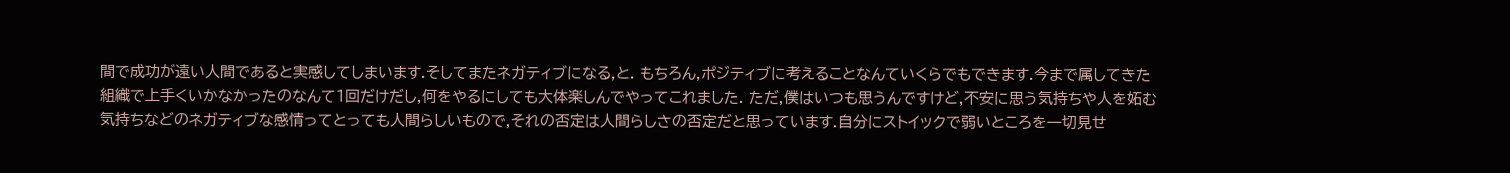間で成功が遠い人間であると実感してしまいます.そしてまたネガティブになる,と. もちろん,ポジティブに考えることなんていくらでもできます.今まで属してきた組織で上手くいかなかったのなんて1回だけだし,何をやるにしても大体楽しんでやってこれました. ただ,僕はいつも思うんですけど,不安に思う気持ちや人を妬む気持ちなどのネガティブな感情ってとっても人間らしいもので,それの否定は人間らしさの否定だと思っています.自分にストイックで弱いところを一切見せ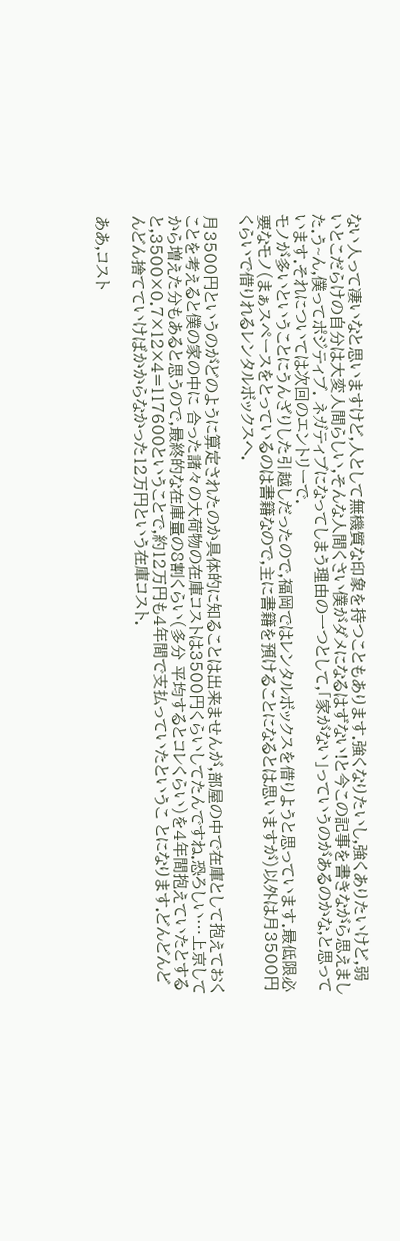ない人って凄いなと思いますけど,人として無機質な印象を持つこともあります.強くなりたいし,強くありたいけど,弱いとこだらけの自分は大変人間らしい,そんな人間くさい僕がダメになるはずない!と今この記事を書きながら思えました.う~ん,僕ってポジティブ. ネガティブになってしまう理由の一つとして,「家がない」っていうのがあるのかな,と思っています.それについては次回のエントリーで.
モノが多いということにうんざりした引越しだったので,福岡ではレンタルボックスを借りようと思っています.最低限必要なモノ(まぁスペースをとっているのは書籍なので,主に書籍を預けることになるとは思いますが)以外は月3500円くらいで借りれるレンタルボックスへ.

月3500円というのがどのように算定されたのか具体的に知ることは出来ませんが,部屋の中で在庫として抱えておくことを考えると僕の家の中に 合った諸々の大荷物の在庫コストは3500円くらいしてたんですね.恐ろしい…上京してから増えた分もあると思うので,最終的な在庫量の8割くらい(多分 平均するとコレくらい)を4年間抱えていたとすると,3500×0.7×12×4=117600ということで,約12万円も4年間で支払っていたというこ とになります.どんどんどんどん捨てていけばかからなかった12万円という在庫コスト.

ああ,コスト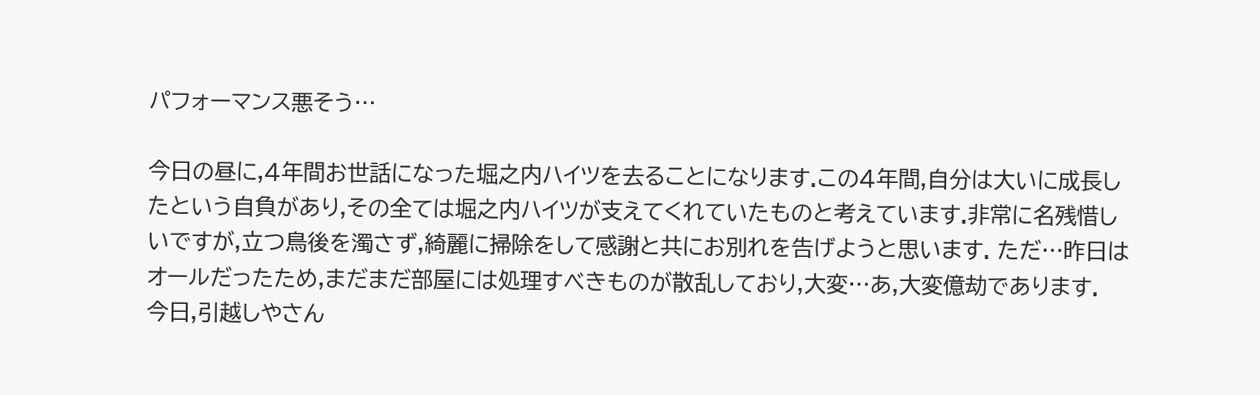パフォーマンス悪そう…

今日の昼に,4年間お世話になった堀之内ハイツを去ることになります.この4年間,自分は大いに成長したという自負があり,その全ては堀之内ハイツが支えてくれていたものと考えています.非常に名残惜しいですが,立つ鳥後を濁さず,綺麗に掃除をして感謝と共にお別れを告げようと思います. ただ…昨日はオールだったため,まだまだ部屋には処理すべきものが散乱しており,大変…あ,大変億劫であります.
今日,引越しやさん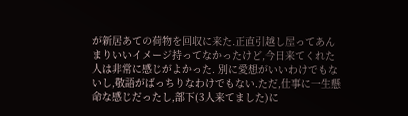が新居あての荷物を回収に来た.正直引越し屋ってあんまりいいイメージ持ってなかったけど,今日来てくれた人は非常に感じがよかった. 別に愛想がいいわけでもないし,敬語がばっちりなわけでもない.ただ,仕事に一生懸命な感じだったし,部下(3人来てました)に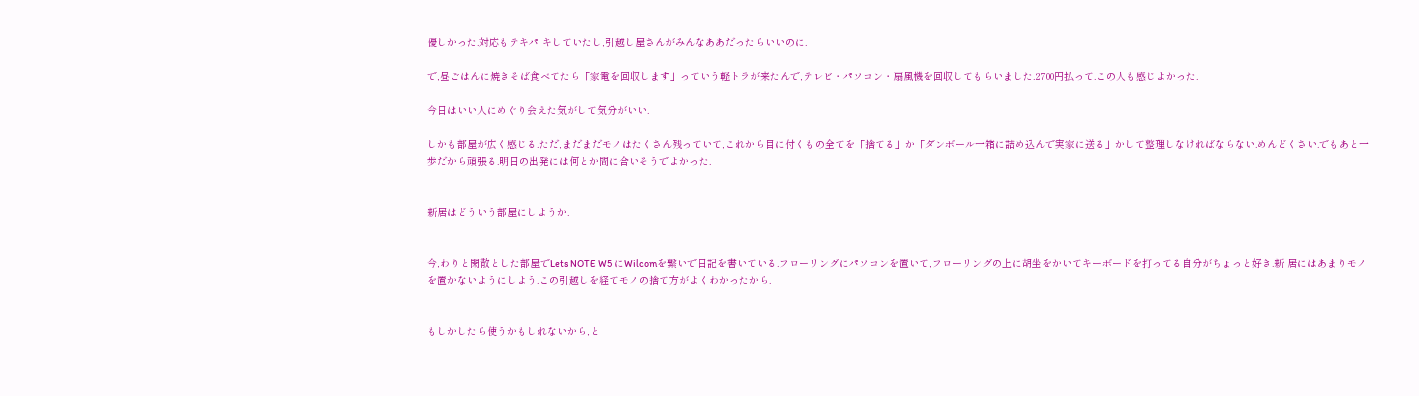優しかった.対応もテキパ キしていたし,引越し屋さんがみんなああだったらいいのに.

で,昼ごはんに焼きそば食べてたら「家電を回収します」っていう軽トラが来たんで,テレビ・パソコン・扇風機を回収してもらいました.2700円払って.この人も感じよかった.

今日はいい人にめぐり会えた気がして気分がいい.

しかも部屋が広く感じる.ただ,まだまだモノはたくさん残っていて,これから目に付くもの全てを「捨てる」か「ダンボール一箱に詰め込んで実家に送る」かして整理しなければならない.めんどくさい.でもあと一歩だから頑張る.明日の出発には何とか間に合いそうでよかった.


新居はどういう部屋にしようか.


今,わりと閑散とした部屋でLets NOTE W5 にWilcomを繋いで日記を書いている.フローリングにパソコンを置いて,フローリングの上に胡坐をかいてキーボードを打ってる自分がちょっと好き.新 居にはあまりモノを置かないようにしよう.この引越しを経てモノの捨て方がよくわかったから.


もしかしたら使うかもしれないから,と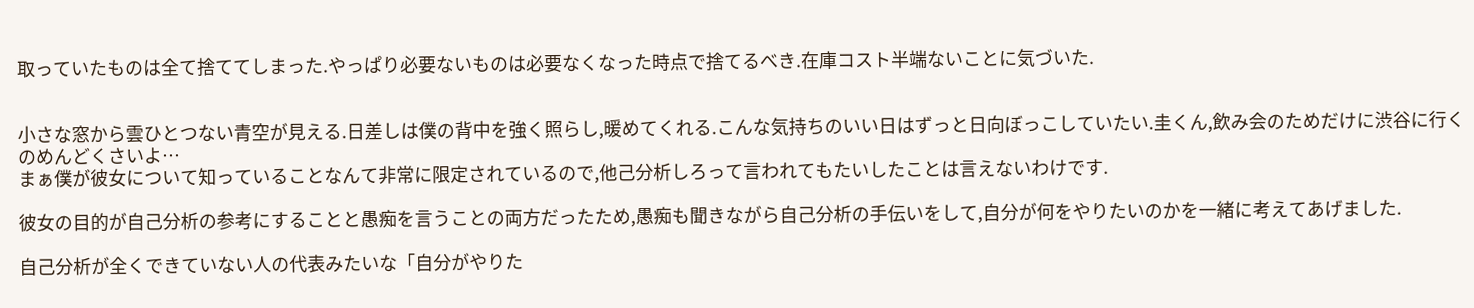取っていたものは全て捨ててしまった.やっぱり必要ないものは必要なくなった時点で捨てるべき.在庫コスト半端ないことに気づいた.


小さな窓から雲ひとつない青空が見える.日差しは僕の背中を強く照らし,暖めてくれる.こんな気持ちのいい日はずっと日向ぼっこしていたい.圭くん,飲み会のためだけに渋谷に行くのめんどくさいよ…
まぁ僕が彼女について知っていることなんて非常に限定されているので,他己分析しろって言われてもたいしたことは言えないわけです.

彼女の目的が自己分析の参考にすることと愚痴を言うことの両方だったため,愚痴も聞きながら自己分析の手伝いをして,自分が何をやりたいのかを一緒に考えてあげました.

自己分析が全くできていない人の代表みたいな「自分がやりた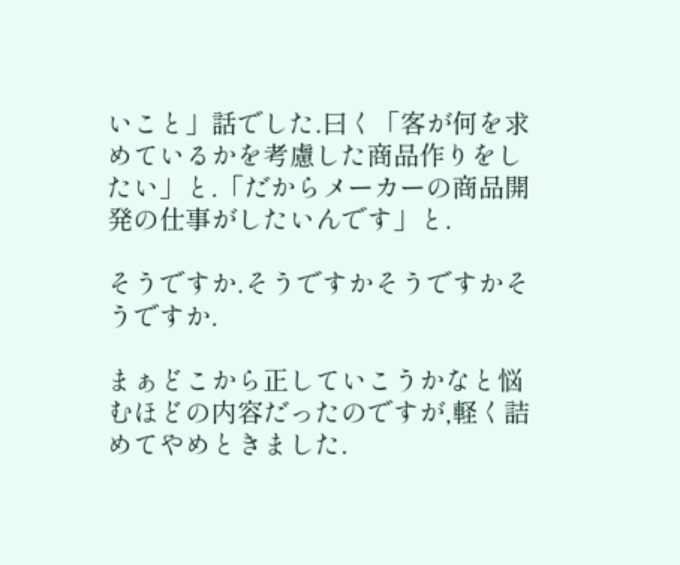いこと」話でした.曰く「客が何を求めているかを考慮した商品作りをしたい」と.「だからメーカーの商品開発の仕事がしたいんです」と.

そうですか.そうですかそうですかそうですか.

まぁどこから正していこうかなと悩むほどの内容だったのですが,軽く詰めてやめときました.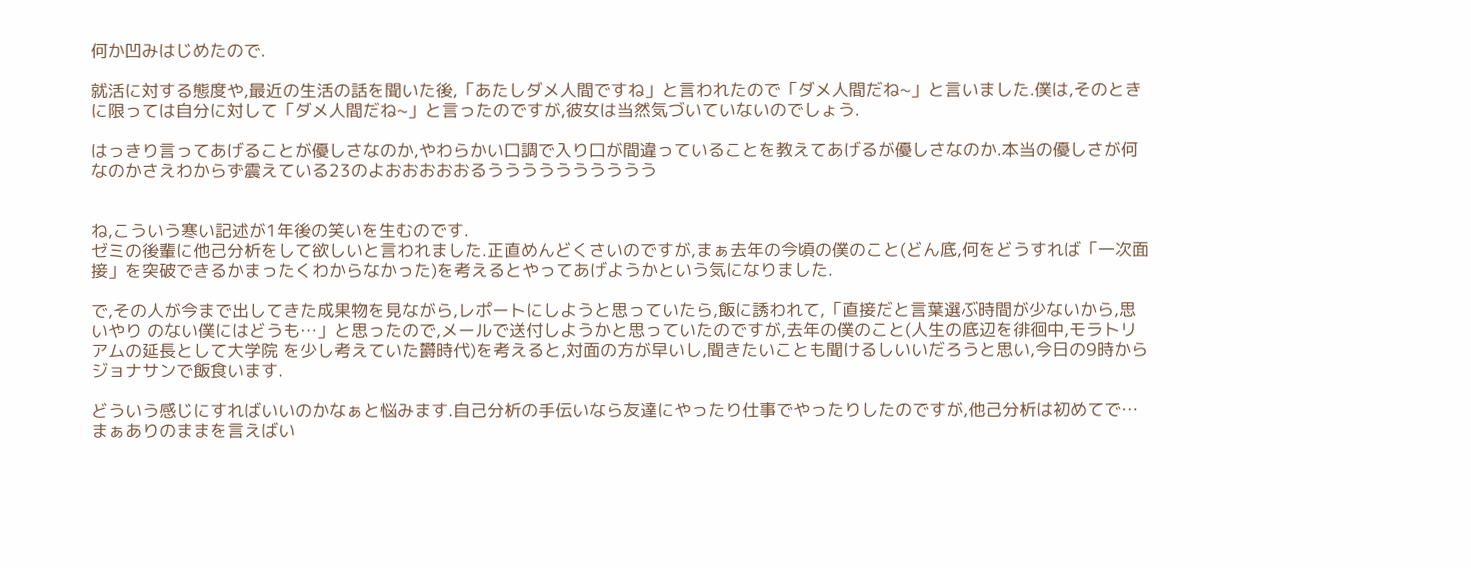何か凹みはじめたので.

就活に対する態度や,最近の生活の話を聞いた後,「あたしダメ人間ですね」と言われたので「ダメ人間だね~」と言いました.僕は,そのときに限っては自分に対して「ダメ人間だね~」と言ったのですが,彼女は当然気づいていないのでしょう.

はっきり言ってあげることが優しさなのか,やわらかい口調で入り口が間違っていることを教えてあげるが優しさなのか.本当の優しさが何なのかさえわからず震えている23のよおおおおおるうううううううううう


ね,こういう寒い記述が1年後の笑いを生むのです.
ゼミの後輩に他己分析をして欲しいと言われました.正直めんどくさいのですが,まぁ去年の今頃の僕のこと(どん底,何をどうすれば「一次面接」を突破できるかまったくわからなかった)を考えるとやってあげようかという気になりました.

で,その人が今まで出してきた成果物を見ながら,レポートにしようと思っていたら,飯に誘われて,「直接だと言葉選ぶ時間が少ないから,思いやり のない僕にはどうも…」と思ったので,メールで送付しようかと思っていたのですが,去年の僕のこと(人生の底辺を徘徊中,モラトリアムの延長として大学院 を少し考えていた欝時代)を考えると,対面の方が早いし,聞きたいことも聞けるしいいだろうと思い,今日の9時からジョナサンで飯食います.

どういう感じにすればいいのかなぁと悩みます.自己分析の手伝いなら友達にやったり仕事でやったりしたのですが,他己分析は初めてで…まぁありのままを言えばい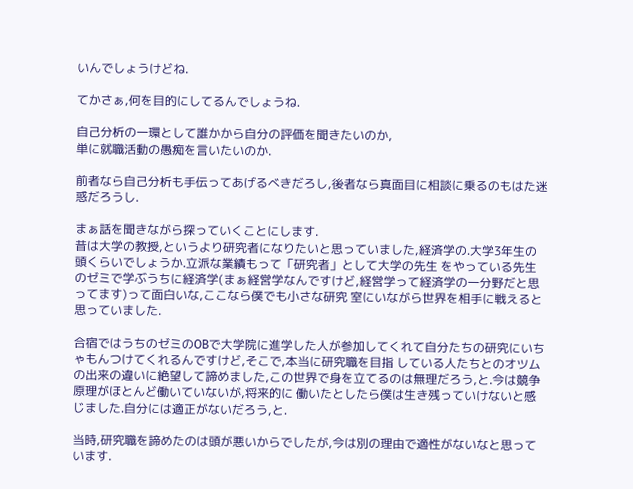いんでしょうけどね.

てかさぁ,何を目的にしてるんでしょうね.

自己分析の一環として誰かから自分の評価を聞きたいのか,
単に就職活動の愚痴を言いたいのか.

前者なら自己分析も手伝ってあげるべきだろし,後者なら真面目に相談に乗るのもはた迷惑だろうし.

まぁ話を聞きながら探っていくことにします.
昔は大学の教授,というより研究者になりたいと思っていました,経済学の.大学3年生の頭くらいでしょうか.立派な業績もって「研究者」として大学の先生 をやっている先生のゼミで学ぶうちに経済学(まぁ経営学なんですけど,経営学って経済学の一分野だと思ってます)って面白いな,ここなら僕でも小さな研究 室にいながら世界を相手に戦えると思っていました.

合宿ではうちのゼミのOBで大学院に進学した人が参加してくれて自分たちの研究にいちゃもんつけてくれるんですけど,そこで,本当に研究職を目指 している人たちとのオツムの出来の違いに絶望して諦めました,この世界で身を立てるのは無理だろう,と.今は競争原理がほとんど働いていないが,将来的に 働いたとしたら僕は生き残っていけないと感じました.自分には適正がないだろう,と.

当時,研究職を諦めたのは頭が悪いからでしたが,今は別の理由で適性がないなと思っています.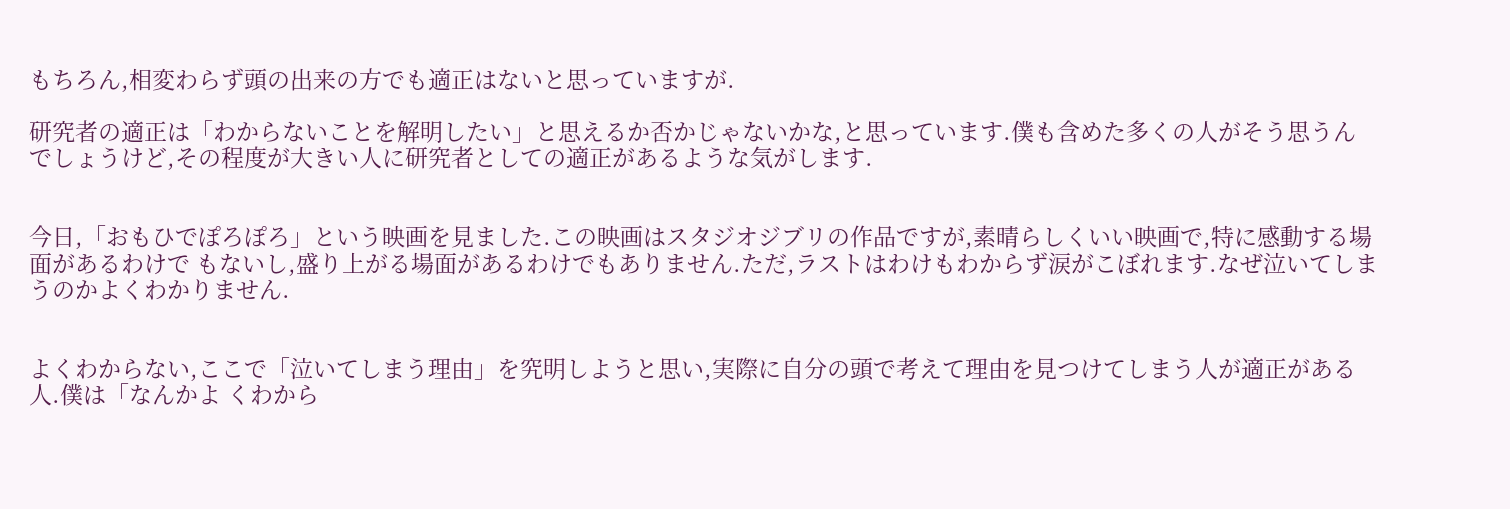もちろん,相変わらず頭の出来の方でも適正はないと思っていますが.

研究者の適正は「わからないことを解明したい」と思えるか否かじゃないかな,と思っています.僕も含めた多くの人がそう思うんでしょうけど,その程度が大きい人に研究者としての適正があるような気がします.


今日,「おもひでぽろぽろ」という映画を見ました.この映画はスタジオジブリの作品ですが,素晴らしくいい映画で,特に感動する場面があるわけで もないし,盛り上がる場面があるわけでもありません.ただ,ラストはわけもわからず涙がこぼれます.なぜ泣いてしまうのかよくわかりません.


よくわからない,ここで「泣いてしまう理由」を究明しようと思い,実際に自分の頭で考えて理由を見つけてしまう人が適正がある人.僕は「なんかよ くわから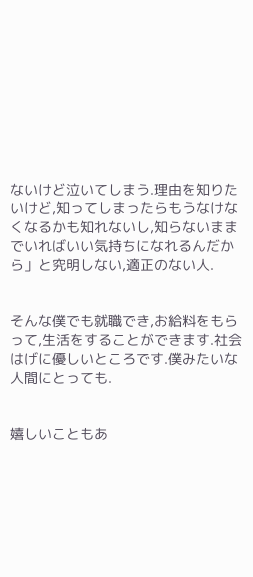ないけど泣いてしまう.理由を知りたいけど,知ってしまったらもうなけなくなるかも知れないし,知らないままでいればいい気持ちになれるんだか ら」と究明しない,適正のない人.


そんな僕でも就職でき,お給料をもらって,生活をすることができます.社会はげに優しいところです.僕みたいな人間にとっても.


嬉しいこともあ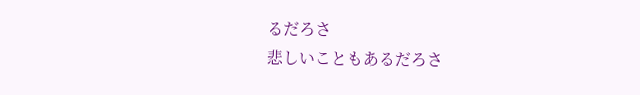るだろさ
悲しいこともあるだろさ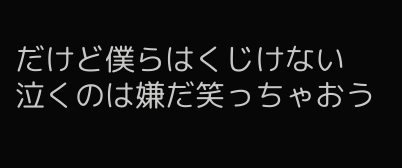だけど僕らはくじけない
泣くのは嫌だ笑っちゃおう